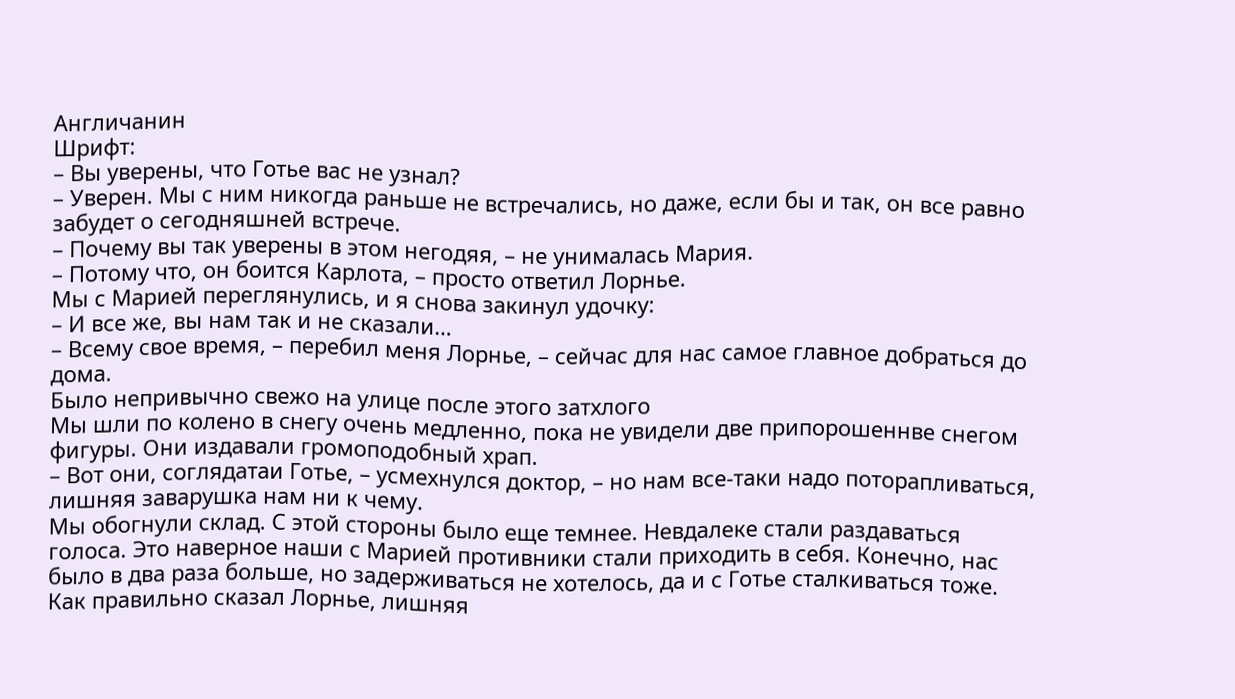Англичанин
Шрифт:
– Вы уверены, что Готье вас не узнал?
– Уверен. Мы с ним никогда раньше не встречались, но даже, если бы и так, он все равно забудет о сегодняшней встрече.
– Почему вы так уверены в этом негодяя, – не унималась Мария.
– Потому что, он боится Карлота, – просто ответил Лорнье.
Мы с Марией переглянулись, и я снова закинул удочку:
– И все же, вы нам так и не сказали…
– Всему свое время, – перебил меня Лорнье, – сейчас для нас самое главное добраться до дома.
Было непривычно свежо на улице после этого затхлого
Мы шли по колено в снегу очень медленно, пока не увидели две припорошеннве снегом фигуры. Они издавали громоподобный храп.
– Вот они, соглядатаи Готье, – усмехнулся доктор, – но нам все-таки надо поторапливаться, лишняя заварушка нам ни к чему.
Мы обогнули склад. С этой стороны было еще темнее. Невдалеке стали раздаваться голоса. Это наверное наши с Марией противники стали приходить в себя. Конечно, нас было в два раза больше, но задерживаться не хотелось, да и с Готье сталкиваться тоже. Как правильно сказал Лорнье, лишняя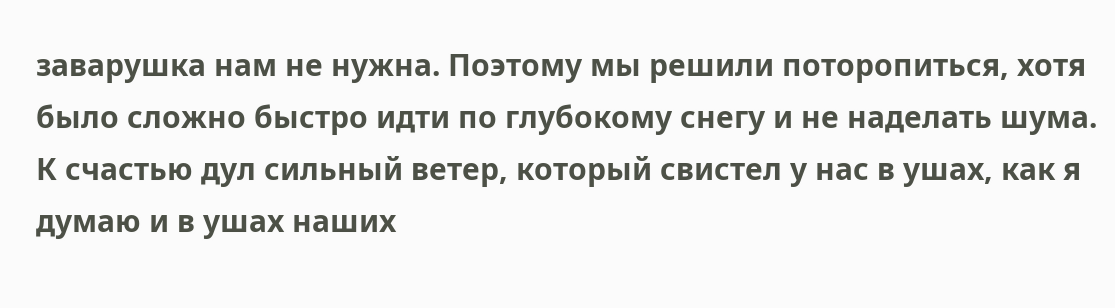заварушка нам не нужна. Поэтому мы решили поторопиться, хотя было сложно быстро идти по глубокому снегу и не наделать шума. К счастью дул сильный ветер, который свистел у нас в ушах, как я думаю и в ушах наших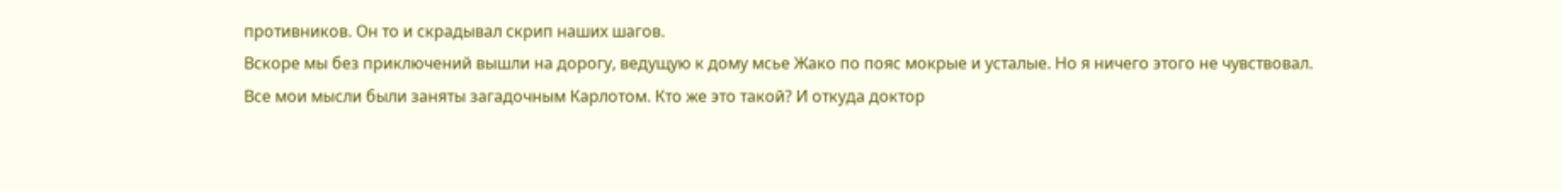противников. Он то и скрадывал скрип наших шагов.
Вскоре мы без приключений вышли на дорогу, ведущую к дому мсье Жако по пояс мокрые и усталые. Но я ничего этого не чувствовал. Все мои мысли были заняты загадочным Карлотом. Кто же это такой? И откуда доктор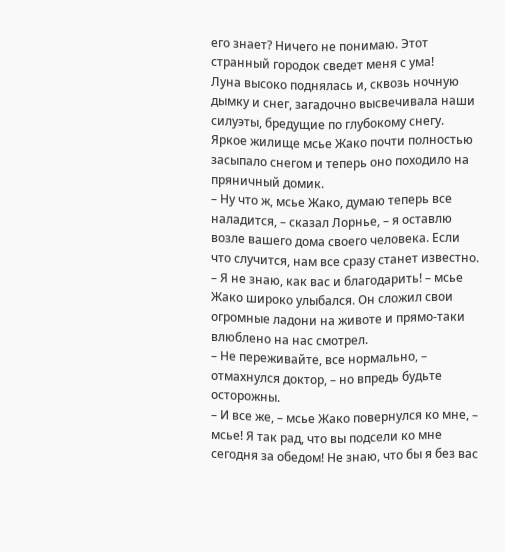его знает? Ничего не понимаю. Этот странный городок сведет меня с ума!
Луна высоко поднялась и, сквозь ночную дымку и снег, загадочно высвечивала наши силуэты, бредущие по глубокому снегу.
Яркое жилище мсье Жако почти полностью засыпало снегом и теперь оно походило на пряничный домик.
– Ну что ж, мсье Жако, думаю теперь все наладится, – сказал Лорнье, – я оставлю возле вашего дома своего человека. Если что случится, нам все сразу станет известно.
– Я не знаю, как вас и благодарить! – мсье Жако широко улыбался. Он сложил свои огромные ладони на животе и прямо-таки влюблено на нас смотрел.
– Не переживайте, все нормально, – отмахнулся доктор, – но впредь будьте осторожны.
– И все же, – мсье Жако повернулся ко мне, – мсье! Я так рад, что вы подсели ко мне сегодня за обедом! Не знаю, что бы я без вас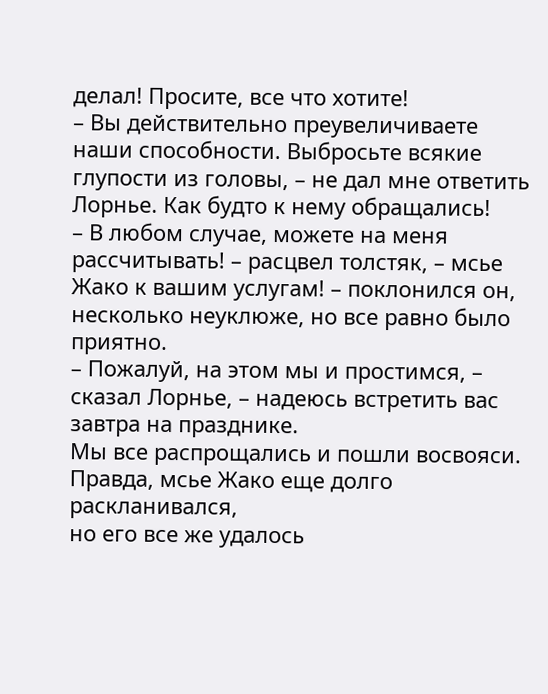делал! Просите, все что хотите!
– Вы действительно преувеличиваете наши способности. Выбросьте всякие глупости из головы, – не дал мне ответить Лорнье. Как будто к нему обращались!
– В любом случае, можете на меня рассчитывать! – расцвел толстяк, – мсье Жако к вашим услугам! – поклонился он, несколько неуклюже, но все равно было приятно.
– Пожалуй, на этом мы и простимся, – сказал Лорнье, – надеюсь встретить вас завтра на празднике.
Мы все распрощались и пошли восвояси. Правда, мсье Жако еще долго раскланивался,
но его все же удалось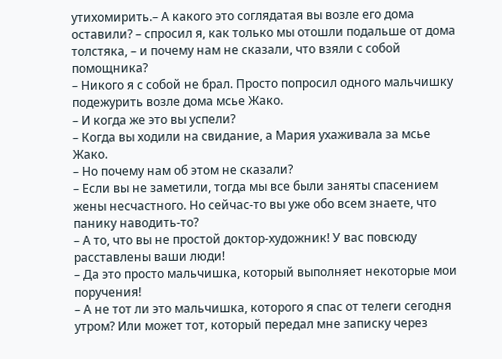утихомирить.– А какого это соглядатая вы возле его дома оставили? – спросил я, как только мы отошли подальше от дома толстяка, – и почему нам не сказали, что взяли с собой помощника?
– Никого я с собой не брал. Просто попросил одного мальчишку подежурить возле дома мсье Жако.
– И когда же это вы успели?
– Когда вы ходили на свидание, а Мария ухаживала за мсье Жако.
– Но почему нам об этом не сказали?
– Если вы не заметили, тогда мы все были заняты спасением жены несчастного. Но сейчас-то вы уже обо всем знаете, что панику наводить-то?
– А то, что вы не простой доктор-художник! У вас повсюду расставлены ваши люди!
– Да это просто мальчишка, который выполняет некоторые мои поручения!
– А не тот ли это мальчишка, которого я спас от телеги сегодня утром? Или может тот, который передал мне записку через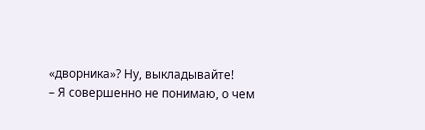«дворника»? Ну, выкладывайте!
– Я совершенно не понимаю, о чем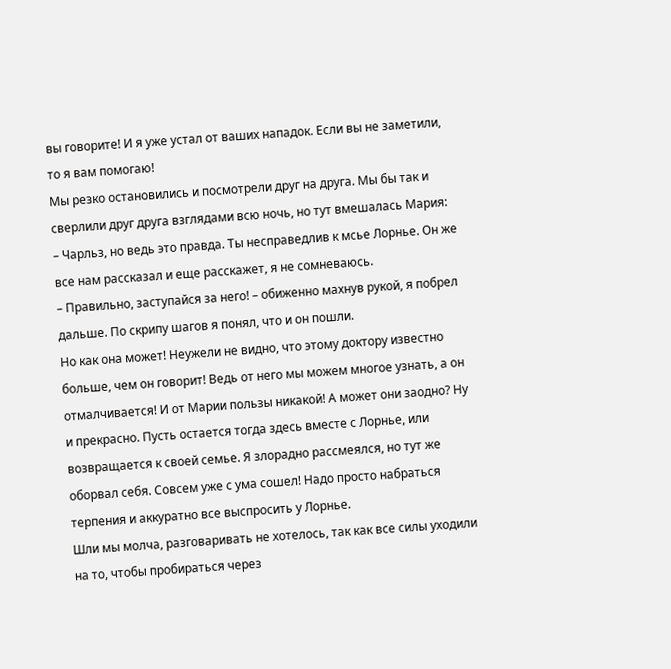вы говорите! И я уже устал от ваших нападок. Если вы не заметили, то я вам помогаю!
Мы резко остановились и посмотрели друг на друга. Мы бы так и сверлили друг друга взглядами всю ночь, но тут вмешалась Мария:
– Чарльз, но ведь это правда. Ты несправедлив к мсье Лорнье. Он же все нам рассказал и еще расскажет, я не сомневаюсь.
– Правильно, заступайся за него! – обиженно махнув рукой, я побрел дальше. По скрипу шагов я понял, что и он пошли.
Но как она может! Неужели не видно, что этому доктору известно больше, чем он говорит! Ведь от него мы можем многое узнать, а он отмалчивается! И от Марии пользы никакой! А может они заодно? Ну и прекрасно. Пусть остается тогда здесь вместе с Лорнье, или возвращается к своей семье. Я злорадно рассмеялся, но тут же оборвал себя. Совсем уже с ума сошел! Надо просто набраться терпения и аккуратно все выспросить у Лорнье.
Шли мы молча, разговаривать не хотелось, так как все силы уходили на то, чтобы пробираться через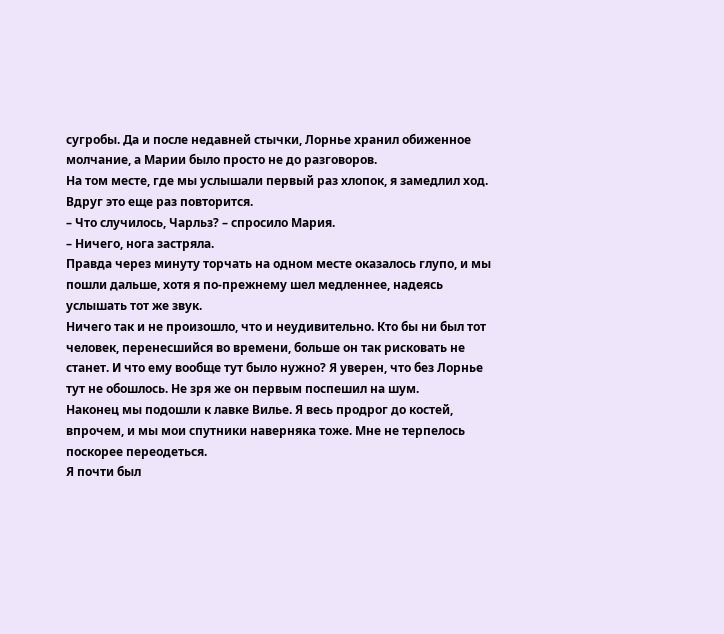сугробы. Да и после недавней стычки, Лорнье хранил обиженное молчание, а Марии было просто не до разговоров.
На том месте, где мы услышали первый раз хлопок, я замедлил ход. Вдруг это еще раз повторится.
– Что случилось, Чарльз? – спросило Мария.
– Ничего, нога застряла.
Правда через минуту торчать на одном месте оказалось глупо, и мы пошли дальше, хотя я по-прежнему шел медленнее, надеясь услышать тот же звук.
Ничего так и не произошло, что и неудивительно. Кто бы ни был тот человек, перенесшийся во времени, больше он так рисковать не станет. И что ему вообще тут было нужно? Я уверен, что без Лорнье тут не обошлось. Не зря же он первым поспешил на шум.
Наконец мы подошли к лавке Вилье. Я весь продрог до костей, впрочем, и мы мои спутники наверняка тоже. Мне не терпелось поскорее переодеться.
Я почти был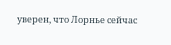уверен, что Лорнье сейчас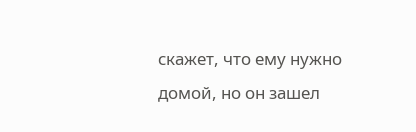скажет, что ему нужно домой, но он зашел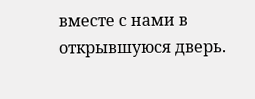вместе с нами в открывшуюся дверь.